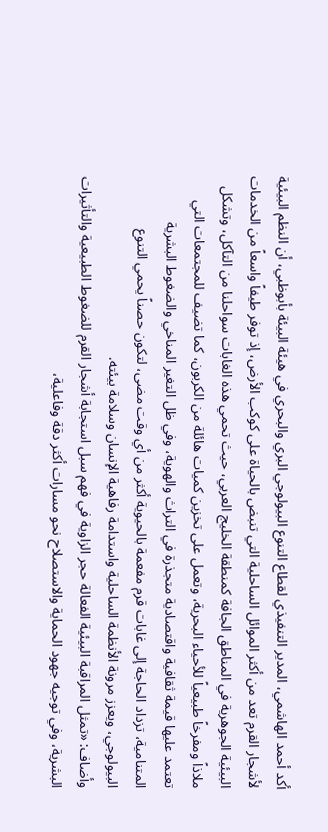أكد أحمد الهاشمي، المدير التنفيذي لقطاع التنوع البيولوجي البري والبحري في هيئة البيئة بأبوظبي، أن النظم البيئية لأشجار القرم تعد من أكثر الموائل الساحلية التي تنبض بالحياة على كوكب الأرض، إذ توفر طيفاً واسعاً من الخدمات البيئية الجوهرية في المناطق الجافة كمنطقة الخليج العربي، حيث تحمي هذه الغابات سواحلنا من التآكل، وتشكل ملاذاً ومفرخاً طبيعياً للأحياء البحرية، وتعمل على تخزين كميات هائلة من الكربون، كما تضيف للمجتمعات التي تعتمد عليها قيمة ثقافية واقتصادية متجذرة في التراث والهوية، وفي ظل التغير المناخي والضغوط البشرية المتنامية، تزداد الحاجة إلى غابات قرم مفعمة بالحيوية أكثر من أي وقت مضى، لتكون حصناً يحمي التنوع البيولوجي، ويعزز مرونة الأنظمة الساحلية واستدامة رفاهية الإنسان وسلامة بيئته.
وأضاف: «تمثل المراقبة البيئية الفعالة حجر الزاوية في فهم سبل استجابة أشجار القرم للضغوط الطبيعية والتأثيرات البشرية، وفي توجيه جهود الحماية والاستصلاح نحو مسارات أكثر دقة وفاعلية،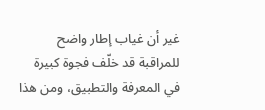غير أن غياب إطار واضح للمراقبة قد خلّف فجوة كبيرة في المعرفة والتطبيق، ومن هذا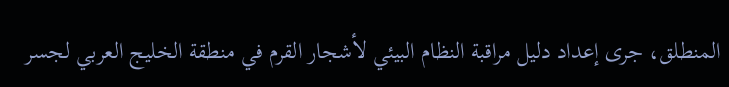المنطلق، جرى إعداد دليل مراقبة النظام البيئي لأشجار القرم في منطقة الخليج العربي لجسر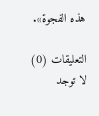هذه الفجوة».

التعليقات (0)
لا توجد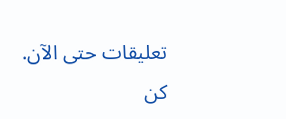تعليقات حتى الآن. كن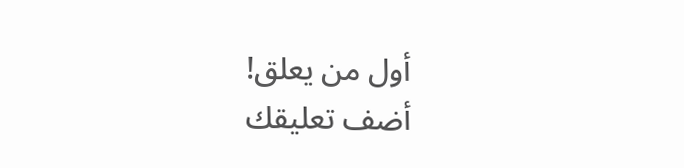أول من يعلق!
أضف تعليقك